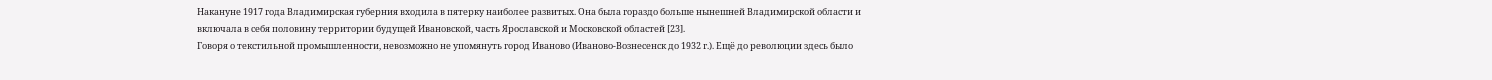Накануне 1917 года Владимирская губерния входила в пятерку наиболее развитых. Она была гораздо больше нынешней Владимирской области и включала в себя половину территории будущей Ивановской, часть Ярославской и Московской областей [23].
Говоря о текстильной промышленности, невозможно не упомянуть город Иваново (Иваново-Вознесенск до 1932 г.). Ещё до революции здесь было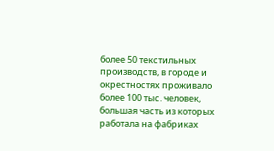более 50 текстильных производств, в городе и окрестностях проживало более 100 тыс. человек, большая часть из которых работала на фабриках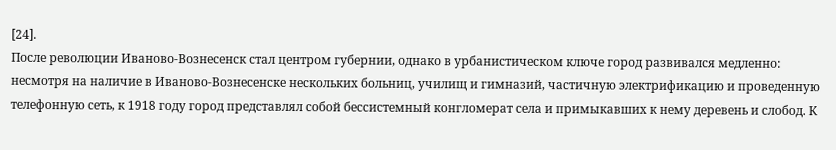[24].
После революции Иваново-Вознесенск стал центром губернии, однако в урбанистическом ключе город развивался медленно: несмотря на наличие в Иваново-Вознесенске нескольких больниц, училищ и гимназий, частичную электрификацию и проведенную телефонную сеть, к 1918 году город представлял собой бессистемный конгломерат села и примыкавших к нему деревень и слобод. К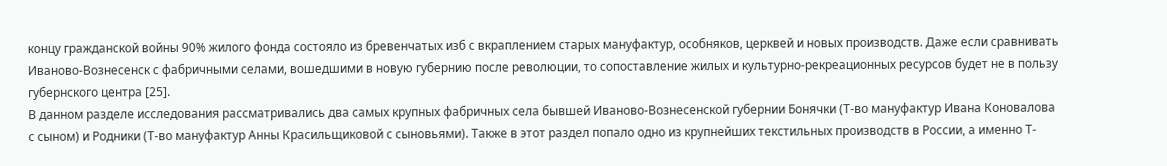концу гражданской войны 90% жилого фонда состояло из бревенчатых изб с вкраплением старых мануфактур, особняков, церквей и новых производств. Даже если сравнивать Иваново-Вознесенск с фабричными селами, вошедшими в новую губернию после революции, то сопоставление жилых и культурно-рекреационных ресурсов будет не в пользу губернского центра [25].
В данном разделе исследования рассматривались два самых крупных фабричных села бывшей Иваново-Вознесенской губернии Бонячки (Т-во мануфактур Ивана Коновалова с сыном) и Родники (Т-во мануфактур Анны Красильщиковой с сыновьями). Также в этот раздел попало одно из крупнейших текстильных производств в России, а именно Т-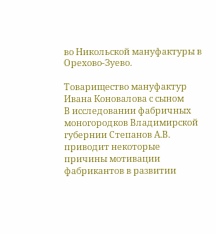во Никольской мануфактуры в Орехово-Зуево.

Товарищество мануфактур Ивана Коновалова с сыном
В исследовании фабричных моногородков Владимирской губернии Степанов А.В. приводит некоторые причины мотивации фабрикантов в развитии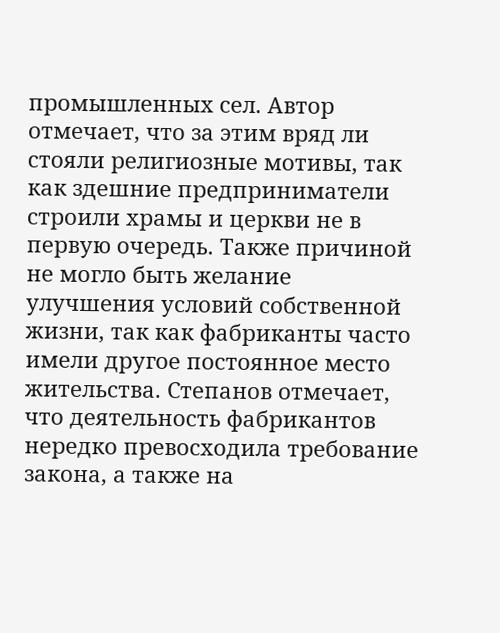промышленных сел. Автор отмечает, что за этим вряд ли стояли религиозные мотивы, так как здешние предприниматели строили храмы и церкви не в первую очередь. Также причиной не могло быть желание улучшения условий собственной жизни, так как фабриканты часто имели другое постоянное место жительства. Степанов отмечает, что деятельность фабрикантов нередко превосходила требование закона, а также на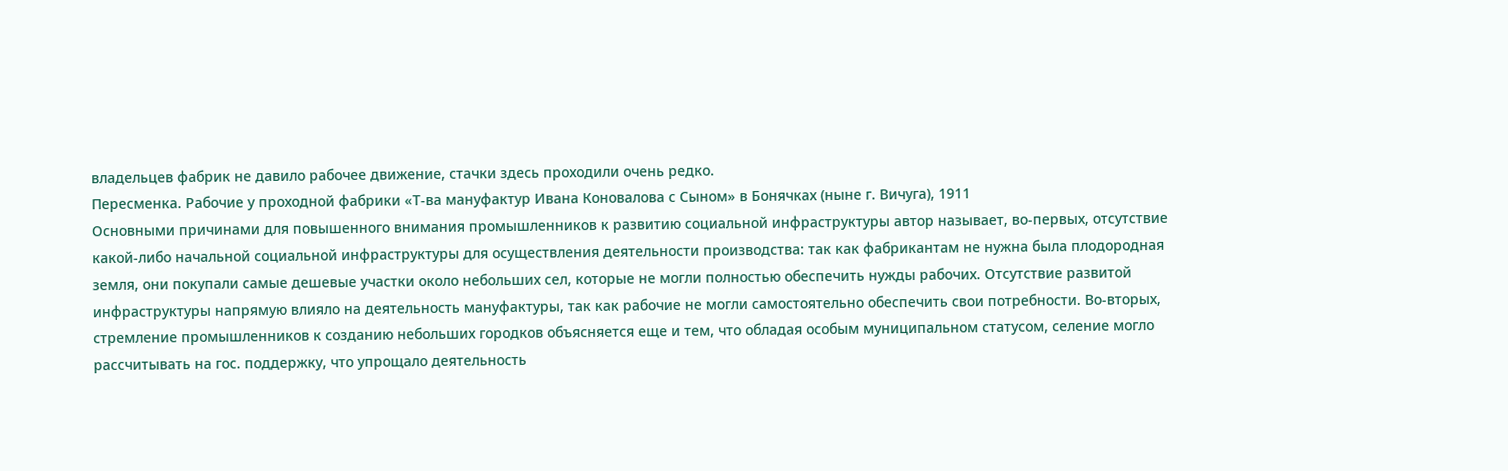владельцев фабрик не давило рабочее движение, стачки здесь проходили очень редко.
Пересменка. Рабочие у проходной фабрики «Т-ва мануфактур Ивана Коновалова с Сыном» в Бонячках (ныне г. Вичуга), 1911
Основными причинами для повышенного внимания промышленников к развитию социальной инфраструктуры автор называет, во-первых, отсутствие какой-либо начальной социальной инфраструктуры для осуществления деятельности производства: так как фабрикантам не нужна была плодородная земля, они покупали самые дешевые участки около небольших сел, которые не могли полностью обеспечить нужды рабочих. Отсутствие развитой инфраструктуры напрямую влияло на деятельность мануфактуры, так как рабочие не могли самостоятельно обеспечить свои потребности. Во-вторых, стремление промышленников к созданию небольших городков объясняется еще и тем, что обладая особым муниципальном статусом, селение могло рассчитывать на гос. поддержку, что упрощало деятельность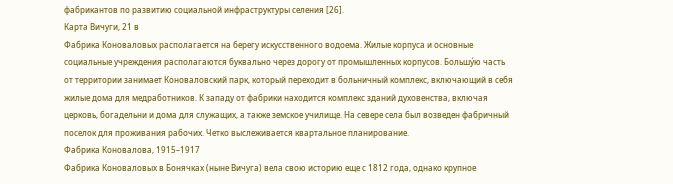фабрикантов по развитию социальной инфраструктуры селения [26].
Карта Вичуги, 21 в
Фабрика Коноваловых располагается на берегу искусственного водоема. Жилые корпуса и основные социальные учреждения располагаются буквально через дорогу от промышленных корпусов. Большýю часть от территории занимает Коноваловский парк, который переходит в больничный комплекс, включающий в себя жилые дома для медработников. К западу от фабрики находится комплекс зданий духовенства, включая церковь, богадельни и дома для служащих, а также земское училище. На севере села был возведен фабричный поселок для проживания рабочих. Четко выслеживается квартальное планирование.
Фабрика Коновалова, 1915–1917
Фабрика Коноваловых в Бонячках (ныне Вичуга) вела свою историю еще с 1812 года, однако крупное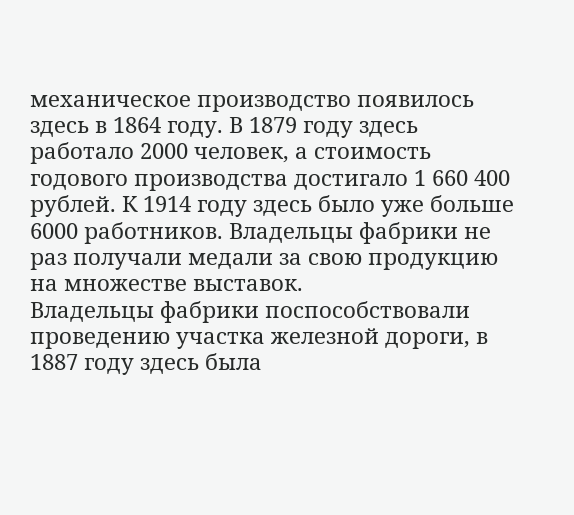механическое производство появилось здесь в 1864 году. В 1879 году здесь работало 2000 человек, а стоимость годового производства достигало 1 660 400 рублей. К 1914 году здесь было уже больше 6000 работников. Владельцы фабрики не раз получали медали за свою продукцию на множестве выставок.
Владельцы фабрики поспособствовали проведению участка железной дороги, в 1887 году здесь была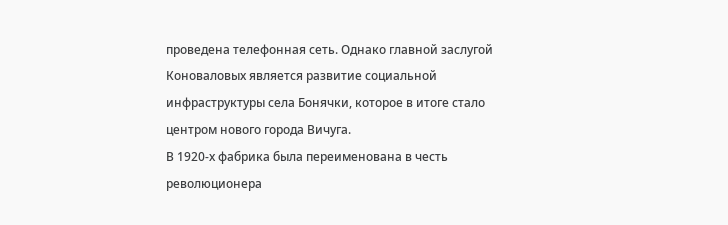проведена телефонная сеть. Однако главной заслугой Коноваловых является развитие социальной инфраструктуры села Бонячки, которое в итоге стало центром нового города Вичуга.
В 1920-х фабрика была переименована в честь революционера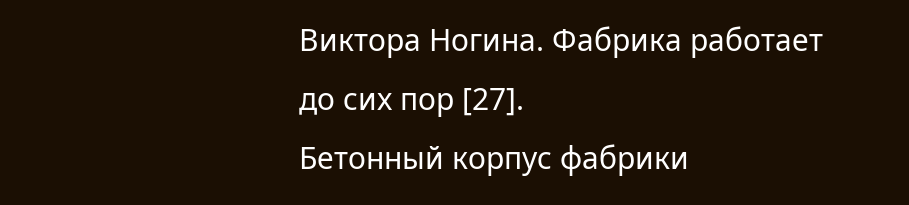Виктора Ногина. Фабрика работает до сих пор [27].
Бетонный корпус фабрики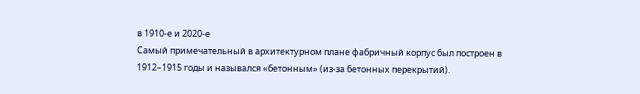в 1910-е и 2020-е
Самый примечательный в архитектурном плане фабричный корпус был построен в 1912–1915 годы и назывался «бетонным» (из-за бетонных перекрытий).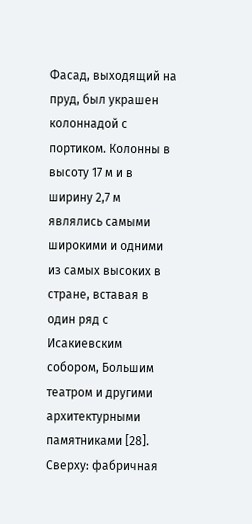Фасад, выходящий на пруд, был украшен колоннадой с портиком. Колонны в высоту 17 м и в ширину 2,7 м являлись самыми широкими и одними из самых высоких в стране, вставая в один ряд с Исакиевским собором, Большим театром и другими архитектурными памятниками [28].
Сверху: фабричная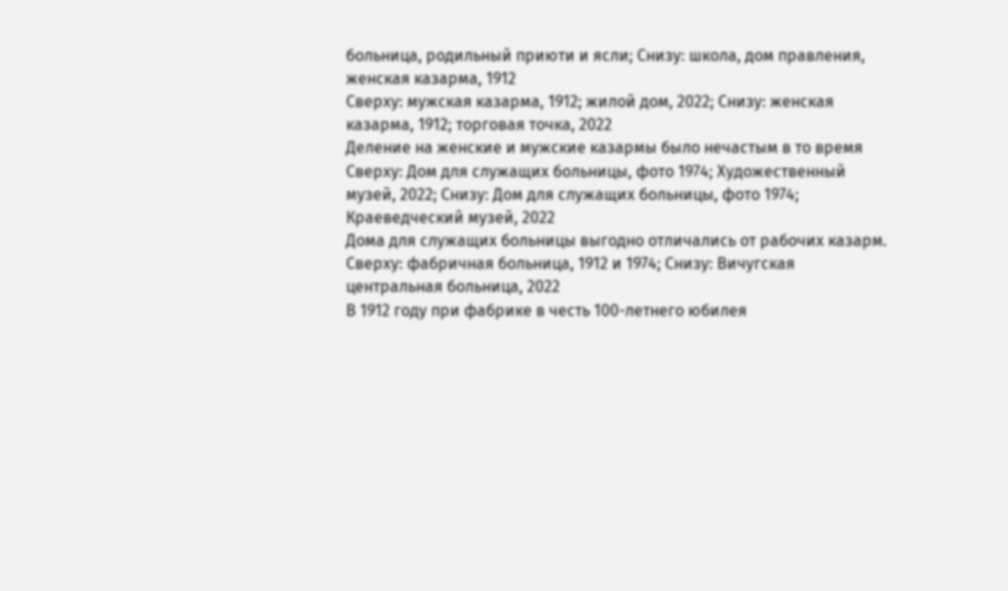больница, родильный приюти и ясли; Снизу: школа, дом правления, женская казарма, 1912
Сверху: мужская казарма, 1912; жилой дом, 2022; Снизу: женская казарма, 1912; торговая точка, 2022
Деление на женские и мужские казармы было нечастым в то время
Сверху: Дом для служащих больницы, фото 1974; Художественный музей, 2022; Снизу: Дом для служащих больницы, фото 1974; Краеведческий музей, 2022
Дома для служащих больницы выгодно отличались от рабочих казарм.
Сверху: фабричная больница, 1912 и 1974; Снизу: Вичугская центральная больница, 2022
В 1912 году при фабрике в честь 100-летнего юбилея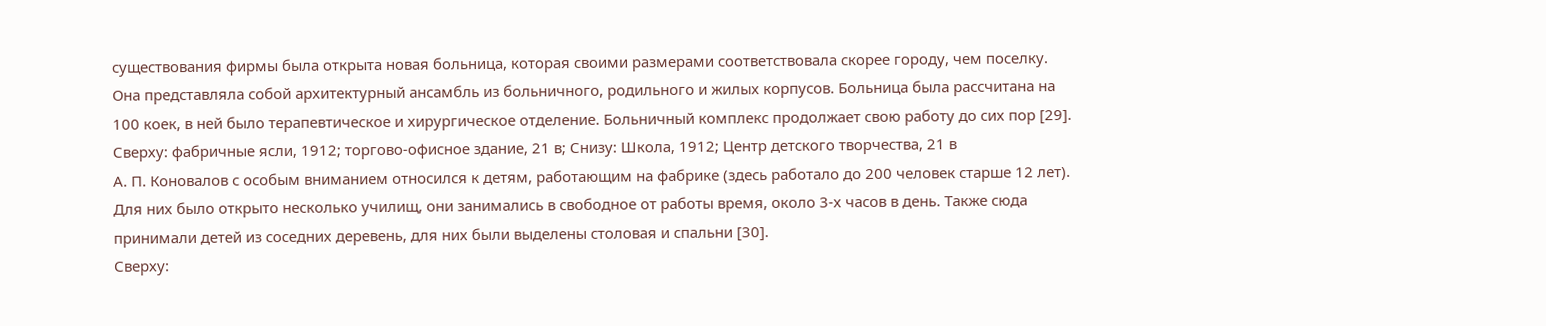существования фирмы была открыта новая больница, которая своими размерами соответствовала скорее городу, чем поселку. Она представляла собой архитектурный ансамбль из больничного, родильного и жилых корпусов. Больница была рассчитана на 100 коек, в ней было терапевтическое и хирургическое отделение. Больничный комплекс продолжает свою работу до сих пор [29].
Сверху: фабричные ясли, 1912; торгово-офисное здание, 21 в; Снизу: Школа, 1912; Центр детского творчества, 21 в
А. П. Коновалов с особым вниманием относился к детям, работающим на фабрике (здесь работало до 200 человек старше 12 лет). Для них было открыто несколько училищ, они занимались в свободное от работы время, около 3-х часов в день. Также сюда принимали детей из соседних деревень, для них были выделены столовая и спальни [30].
Сверху: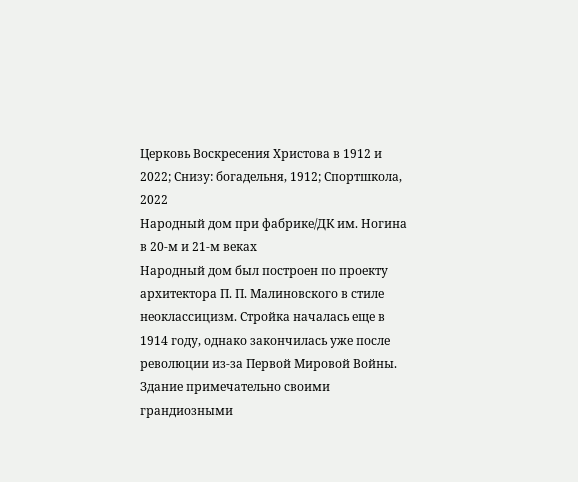Церковь Воскресения Христова в 1912 и 2022; Снизу: богадельня, 1912; Спортшкола, 2022
Народный дом при фабрике/ДК им. Ногина в 20-м и 21-м веках
Народный дом был построен по проекту архитектора П. П. Малиновского в стиле неоклассицизм. Стройка началась еще в 1914 году, однако закончилась уже после революции из-за Первой Мировой Войны. Здание примечательно своими грандиозными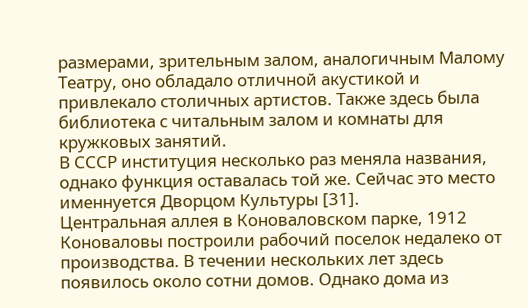размерами, зрительным залом, аналогичным Малому Театру, оно обладало отличной акустикой и привлекало столичных артистов. Также здесь была библиотека с читальным залом и комнаты для кружковых занятий.
В СССР институция несколько раз меняла названия, однако функция оставалась той же. Сейчас это место именнуется Дворцом Культуры [31].
Центральная аллея в Коноваловском парке, 1912
Коноваловы построили рабочий поселок недалеко от производства. В течении нескольких лет здесь появилось около сотни домов. Однако дома из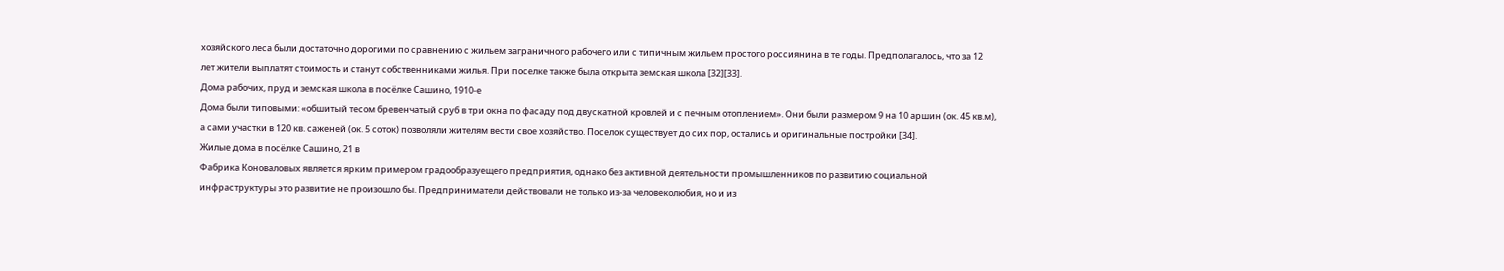хозяйского леса были достаточно дорогими по сравнению с жильем заграничного рабочего или с типичным жильем простого россиянина в те годы. Предполагалось, что за 12 лет жители выплатят стоимость и станут собственниками жилья. При поселке также была открыта земская школа [32][33].
Дома рабочих, пруд и земская школа в посёлке Сашино, 1910-е
Дома были типовыми: «обшитый тесом бревенчатый сруб в три окна по фасаду под двускатной кровлей и с печным отоплением». Они были размером 9 на 10 аршин (ок. 45 кв.м), а сами участки в 120 кв. саженей (ок. 5 соток) позволяли жителям вести свое хозяйство. Поселок существует до сих пор, остались и оригинальные постройки [34].
Жилые дома в посёлке Сашино, 21 в
Фабрика Коноваловых является ярким примером градообразуещего предприятия, однако без активной деятельности промышленников по развитию социальной инфраструктуры это развитие не произошло бы. Предприниматели действовали не только из-за человеколюбия, но и из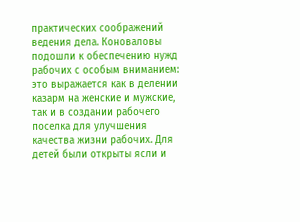практических соображений ведения дела. Коноваловы подошли к обеспечению нужд рабочих с особым вниманием: это выражается как в делении казарм на женские и мужские, так и в создании рабочего поселка для улучшения качества жизни рабочих. Для детей были открыты ясли и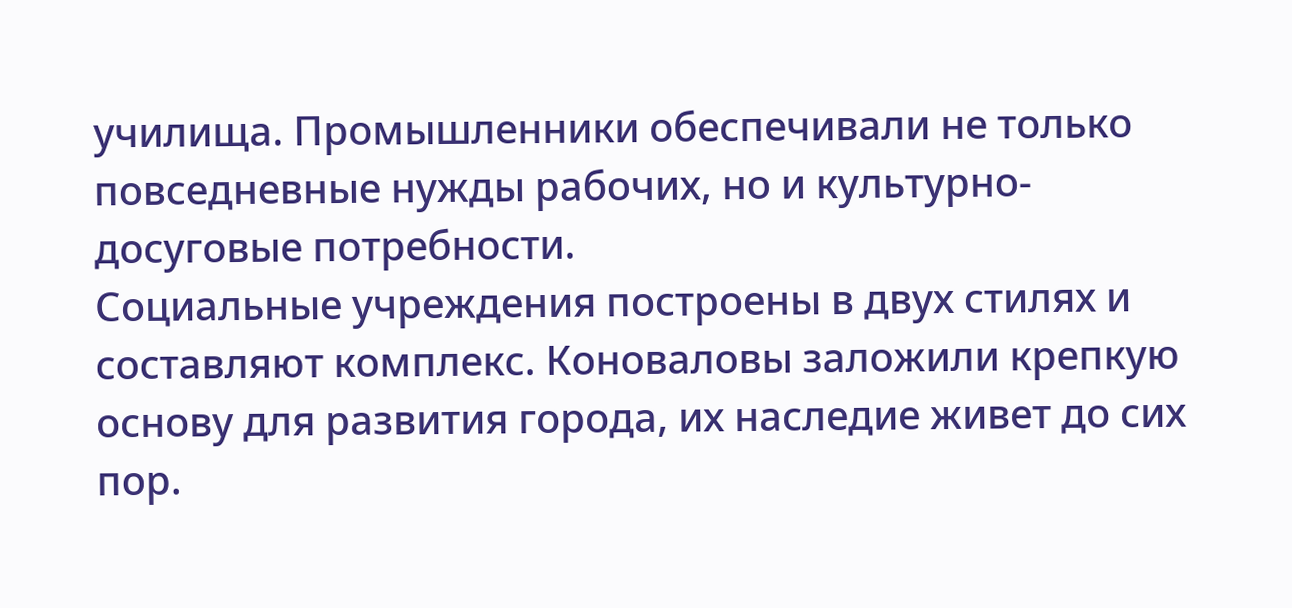училища. Промышленники обеспечивали не только повседневные нужды рабочих, но и культурно-досуговые потребности.
Социальные учреждения построены в двух стилях и составляют комплекс. Коноваловы заложили крепкую основу для развития города, их наследие живет до сих пор.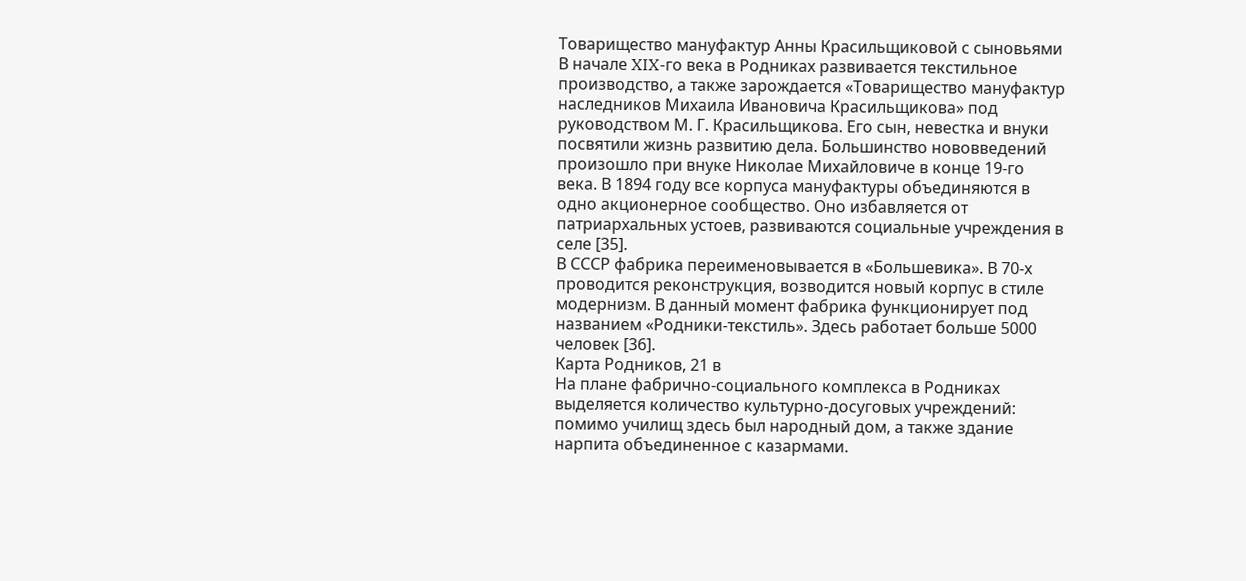Товарищество мануфактур Анны Красильщиковой с сыновьями
В начале XIX-го века в Родниках развивается текстильное производство, а также зарождается «Товарищество мануфактур наследников Михаила Ивановича Красильщикова» под руководством М. Г. Красильщикова. Его сын, невестка и внуки посвятили жизнь развитию дела. Большинство нововведений произошло при внуке Николае Михайловиче в конце 19-го века. В 1894 году все корпуса мануфактуры объединяются в одно акционерное сообщество. Оно избавляется от патриархальных устоев, развиваются социальные учреждения в селе [35].
В СССР фабрика переименовывается в «Большевика». В 70-х проводится реконструкция, возводится новый корпус в стиле модернизм. В данный момент фабрика функционирует под названием «Родники-текстиль». Здесь работает больше 5000 человек [36].
Карта Родников, 21 в
На плане фабрично-социального комплекса в Родниках выделяется количество культурно-досуговых учреждений: помимо училищ здесь был народный дом, а также здание нарпита объединенное с казармами.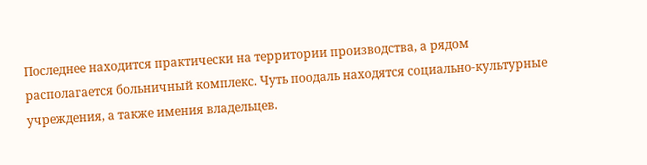Последнее находится практически на территории производства, а рядом располагается больничный комплекс. Чуть поодаль находятся социально-культурные учреждения, а также имения владельцев.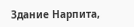Здание Нарпита,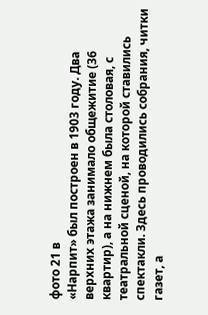фото 21 в
«Нарпит» был построен в 1903 году. Два верхних этажа занимало общежитие (36 квартир), а на нижнем была столовая, с театральной сценой, на которой ставились спектакли. Здесь проводились собрания, читки газет, а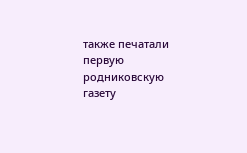также печатали первую родниковскую газету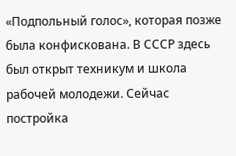«Подпольный голос», которая позже была конфискована. В СССР здесь был открыт техникум и школа рабочей молодежи. Сейчас постройка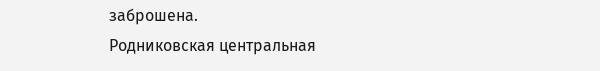заброшена.
Родниковская центральная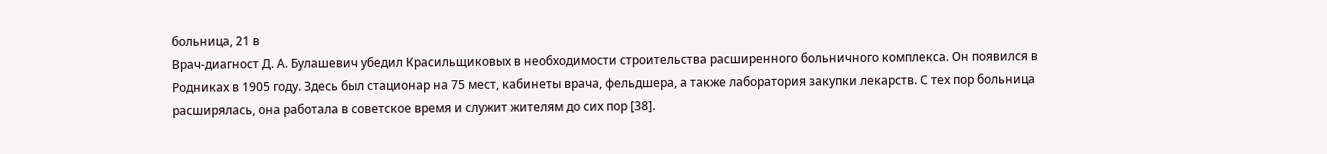больница, 21 в
Врач-диагност Д. А. Булашевич убедил Красильщиковых в необходимости строительства расширенного больничного комплекса. Он появился в Родниках в 1905 году. Здесь был стационар на 75 мест, кабинеты врача, фельдшера, а также лаборатория закупки лекарств. С тех пор больница расширялась, она работала в советское время и служит жителям до сих пор [38].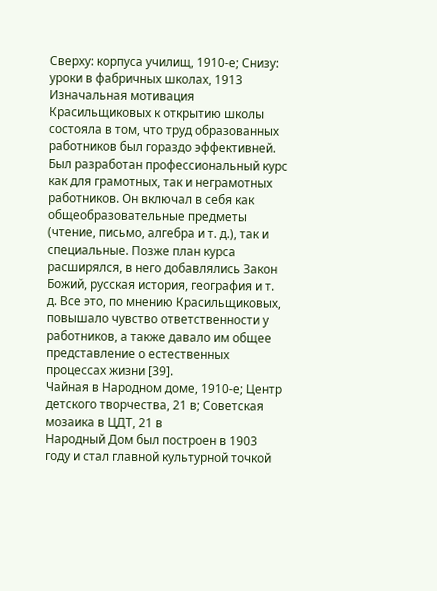Сверху: корпуса училищ, 1910-е; Снизу: уроки в фабричных школах, 1913
Изначальная мотивация Красильщиковых к открытию школы состояла в том, что труд образованных работников был гораздо эффективней. Был разработан профессиональный курс как для грамотных, так и неграмотных работников. Он включал в себя как общеобразовательные предметы (чтение, письмо, алгебра и т. д.), так и специальные. Позже план курса расширялся, в него добавлялись Закон Божий, русская история, география и т. д. Все это, по мнению Красильщиковых, повышало чувство ответственности у работников, а также давало им общее представление о естественных процессах жизни [39].
Чайная в Народном доме, 1910-е; Центр детского творчества, 21 в; Советская мозаика в ЦДТ, 21 в
Народный Дом был построен в 1903 году и стал главной культурной точкой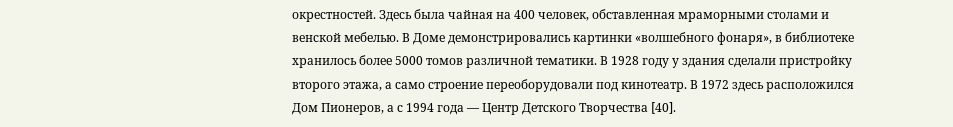окрестностей. Здесь была чайная на 400 человек, обставленная мраморными столами и венской мебелью. В Доме демонстрировались картинки «волшебного фонаря», в библиотеке хранилось более 5000 томов различной тематики. В 1928 году у здания сделали пристройку второго этажа, а само строение переоборудовали под кинотеатр. В 1972 здесь расположился Дом Пионеров, а с 1994 года — Центр Детского Творчества [40].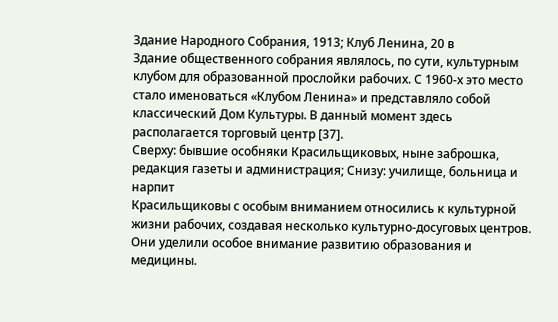Здание Народного Собрания, 1913; Клуб Ленина, 20 в
Здание общественного собрания являлось, по сути, культурным клубом для образованной прослойки рабочих. С 1960-х это место стало именоваться «Клубом Ленина» и представляло собой классический Дом Культуры. В данный момент здесь располагается торговый центр [37].
Сверху: бывшие особняки Красильщиковых, ныне заброшка, редакция газеты и администрация; Снизу: училище, больница и нарпит
Красильщиковы с особым вниманием относились к культурной жизни рабочих, создавая несколько культурно-досуговых центров. Они уделили особое внимание развитию образования и медицины.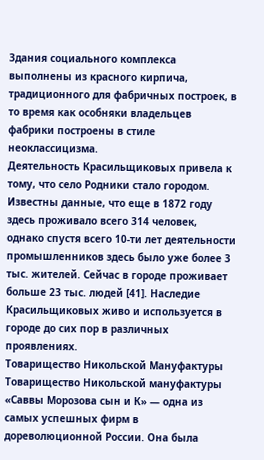Здания социального комплекса выполнены из красного кирпича, традиционного для фабричных построек, в то время как особняки владельцев фабрики построены в стиле неоклассицизма.
Деятельность Красильщиковых привела к тому, что село Родники стало городом. Известны данные, что еще в 1872 году здесь проживало всего 314 человек, однако спустя всего 10-ти лет деятельности промышленников здесь было уже более 3 тыс. жителей. Сейчас в городе проживает больше 23 тыс. людей [41]. Наследие Красильщиковых живо и используется в городе до сих пор в различных проявлениях.
Товарищество Никольской Мануфактуры
Товарищество Никольской мануфактуры «Саввы Морозова сын и К» — одна из самых успешных фирм в дореволюционной России. Она была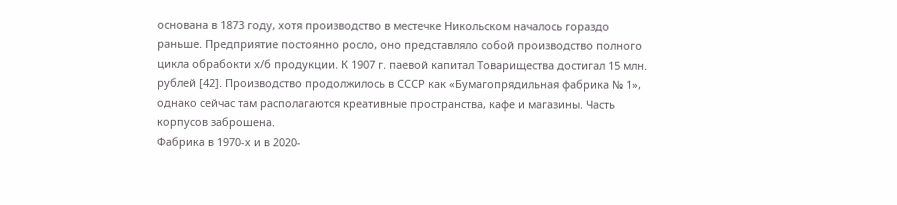основана в 1873 году, хотя производство в местечке Никольском началось гораздо раньше. Предприятие постоянно росло, оно представляло собой производство полного цикла обрабокти х/б продукции. К 1907 г. паевой капитал Товарищества достигал 15 млн. рублей [42]. Производство продолжилось в СССР как «Бумагопрядильная фабрика № 1», однако сейчас там располагаются креативные пространства, кафе и магазины. Часть корпусов заброшена.
Фабрика в 1970-х и в 2020-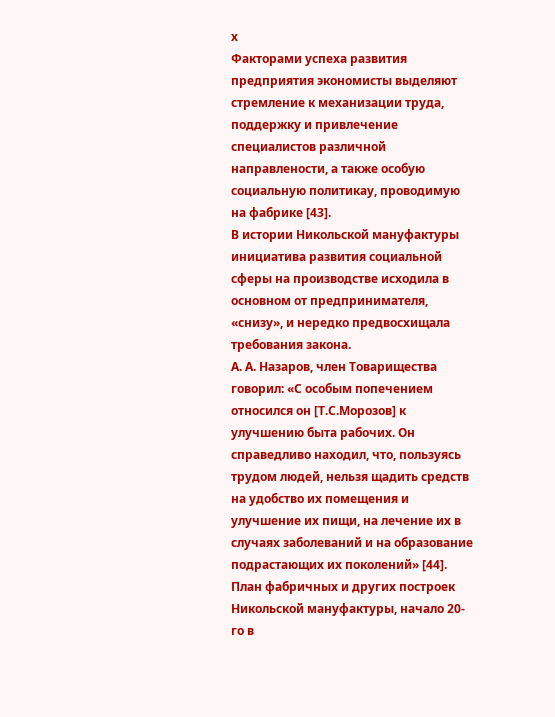х
Факторами успеха развития предприятия экономисты выделяют стремление к механизации труда, поддержку и привлечение специалистов различной направлености, а также особую социальную политикау, проводимую на фабрике [43].
В истории Никольской мануфактуры инициатива развития социальной сферы на производстве исходила в основном от предпринимателя, «снизу», и нередко предвосхищала требования закона.
А. А. Назаров, член Товарищества говорил: «С особым попечением относился он [Т.С.Морозов] к улучшению быта рабочих. Он справедливо находил, что, пользуясь трудом людей, нельзя щадить средств на удобство их помещения и улучшение их пищи, на лечение их в случаях заболеваний и на образование подрастающих их поколений» [44].
План фабричных и других построек Никольской мануфактуры, начало 20-го в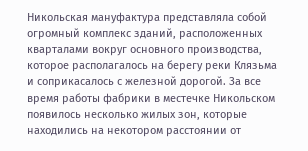Никольская мануфактура представляла собой огромный комплекс зданий, расположенных кварталами вокруг основного производства, которое располагалось на берегу реки Клязьма и соприкасалось с железной дорогой. За все время работы фабрики в местечке Никольском появилось несколько жилых зон, которые находились на некотором расстоянии от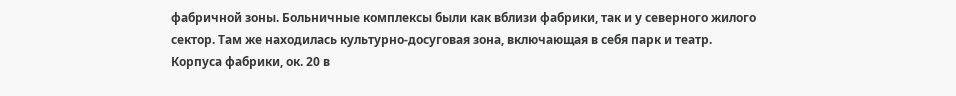фабричной зоны. Больничные комплексы были как вблизи фабрики, так и у северного жилого сектор. Там же находилась культурно-досуговая зона, включающая в себя парк и театр.
Корпуса фабрики, ок. 20 в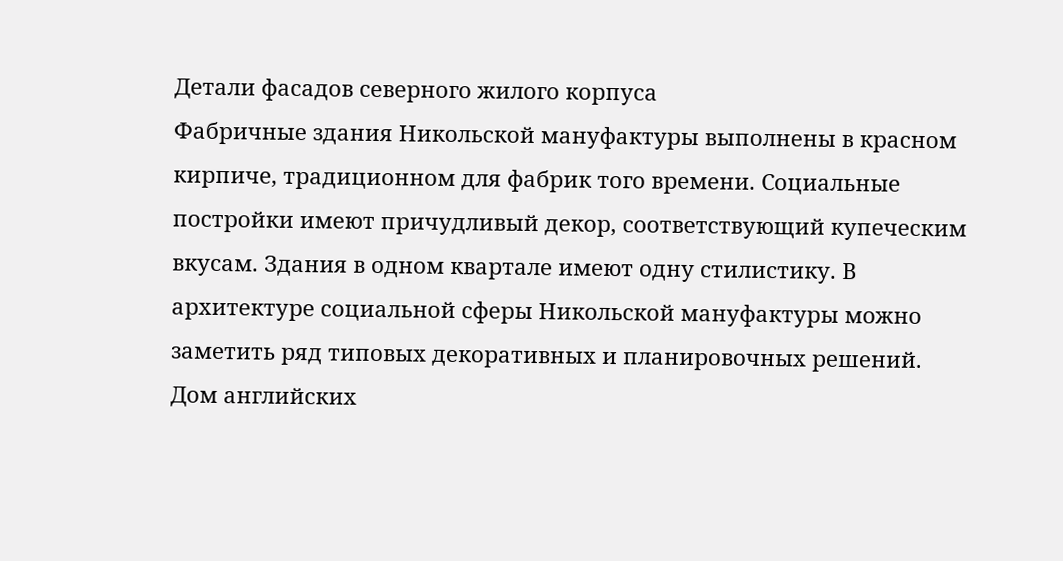Детали фасадов северного жилого корпуса
Фабричные здания Никольской мануфактуры выполнены в красном кирпиче, традиционном для фабрик того времени. Социальные постройки имеют причудливый декор, соответствующий купеческим вкусам. Здания в одном квартале имеют одну стилистику. В архитектуре социальной сферы Никольской мануфактуры можно заметить ряд типовых декоративных и планировочных решений.
Дом английских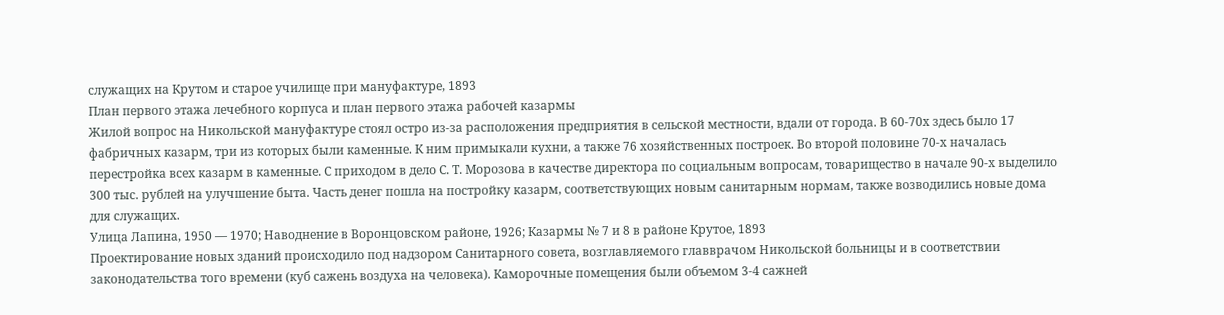служащих на Крутом и старое училище при мануфактуре, 1893
План первого этажа лечебного корпуса и план первого этажа рабочей казармы
Жилой вопрос на Никольской мануфактуре стоял остро из-за расположения предприятия в сельской местности, вдали от города. В 60-70х здесь было 17 фабричных казарм, три из которых были каменные. К ним примыкали кухни, а также 76 хозяйственных построек. Во второй половине 70-х началась перестройка всех казарм в каменные. С приходом в дело С. Т. Морозова в качестве директора по социальным вопросам, товарищество в начале 90-х выделило 300 тыс. рублей на улучшение быта. Часть денег пошла на постройку казарм, соответствующих новым санитарным нормам, также возводились новые дома для служащих.
Улица Лапина, 1950 — 1970; Наводнение в Воронцовском районе, 1926; Казармы № 7 и 8 в районе Крутое, 1893
Проектирование новых зданий происходило под надзором Санитарного совета, возглавляемого главврачом Никольской больницы и в соответствии законодательства того времени (куб сажень воздуха на человека). Каморочные помещения были объемом 3-4 сажней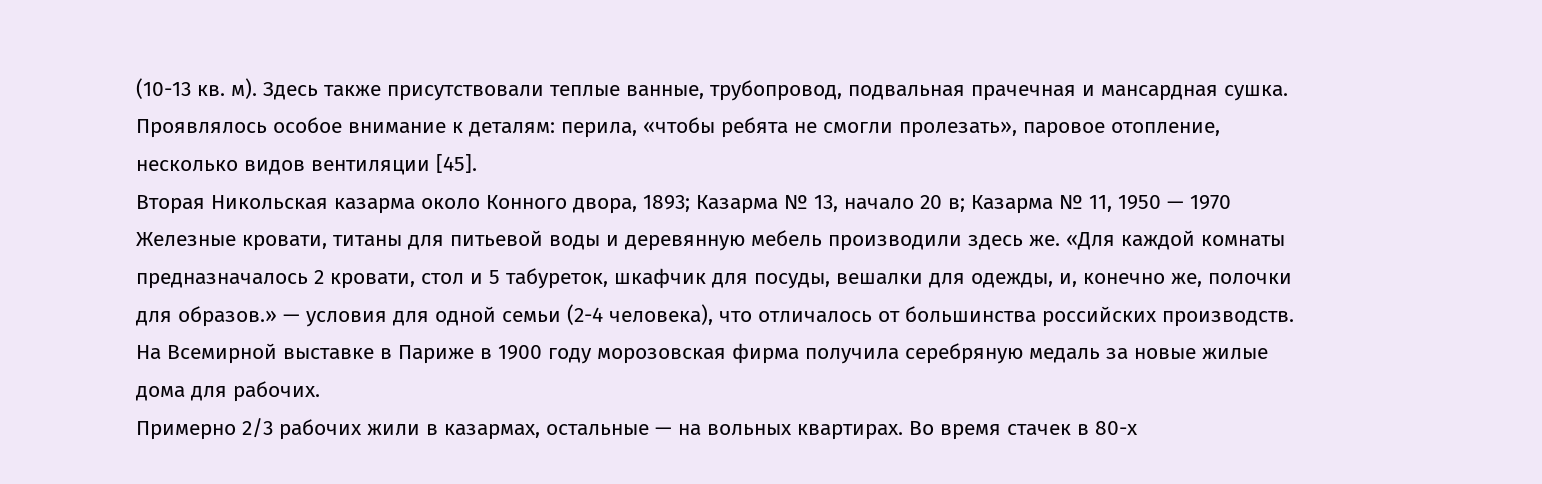(10-13 кв. м). Здесь также присутствовали теплые ванные, трубопровод, подвальная прачечная и мансардная сушка. Проявлялось особое внимание к деталям: перила, «чтобы ребята не смогли пролезать», паровое отопление, несколько видов вентиляции [45].
Вторая Никольская казарма около Конного двора, 1893; Казарма № 13, начало 20 в; Казарма № 11, 1950 — 1970
Железные кровати, титаны для питьевой воды и деревянную мебель производили здесь же. «Для каждой комнаты предназначалось 2 кровати, стол и 5 табуреток, шкафчик для посуды, вешалки для одежды, и, конечно же, полочки для образов.» — условия для одной семьи (2-4 человека), что отличалось от большинства российских производств. На Всемирной выставке в Париже в 1900 году морозовская фирма получила серебряную медаль за новые жилые дома для рабочих.
Примерно 2/3 рабочих жили в казармах, остальные — на вольных квартирах. Во время стачек в 80-х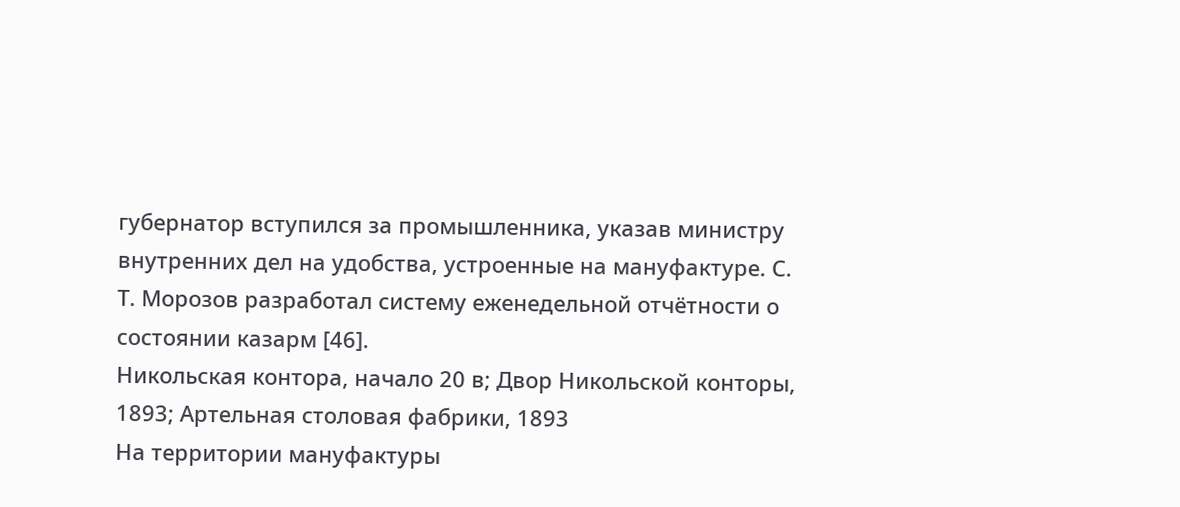губернатор вступился за промышленника, указав министру внутренних дел на удобства, устроенные на мануфактуре. С. Т. Морозов разработал систему еженедельной отчётности о состоянии казарм [46].
Никольская контора, начало 20 в; Двор Никольской конторы, 1893; Артельная столовая фабрики, 1893
На территории мануфактуры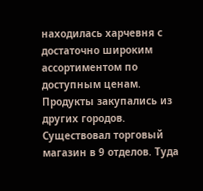находилась харчевня с достаточно широким ассортиментом по доступным ценам. Продукты закупались из других городов. Существовал торговый магазин в 9 отделов. Туда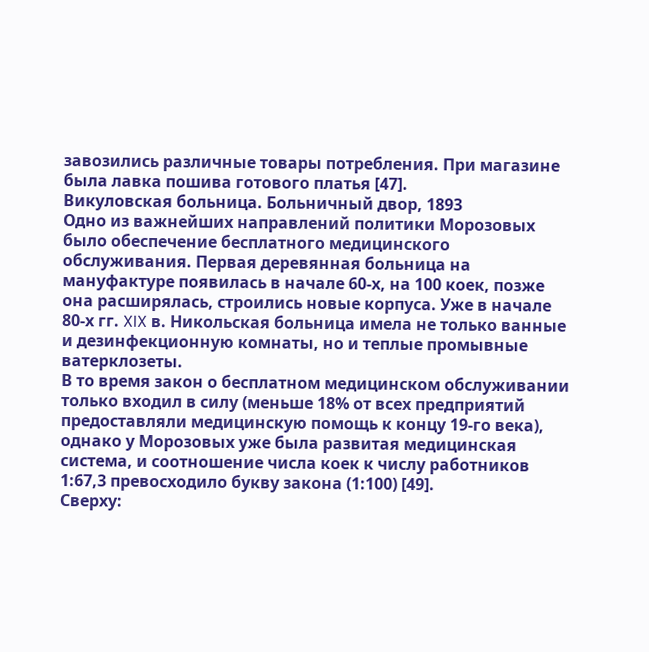завозились различные товары потребления. При магазине была лавка пошива готового платья [47].
Викуловская больница. Больничный двор, 1893
Одно из важнейших направлений политики Морозовых было обеспечение бесплатного медицинского обслуживания. Первая деревянная больница на мануфактуре появилась в начале 60-х, на 100 коек, позже она расширялась, строились новые корпуса. Уже в начале 80-х гг. XIX в. Никольская больница имела не только ванные и дезинфекционную комнаты, но и теплые промывные ватерклозеты.
В то время закон о бесплатном медицинском обслуживании только входил в силу (меньше 18% от всех предприятий предоставляли медицинскую помощь к концу 19-го века), однако у Морозовых уже была развитая медицинская система, и соотношение числа коек к числу работников 1:67,3 превосходило букву закона (1:100) [49].
Сверху: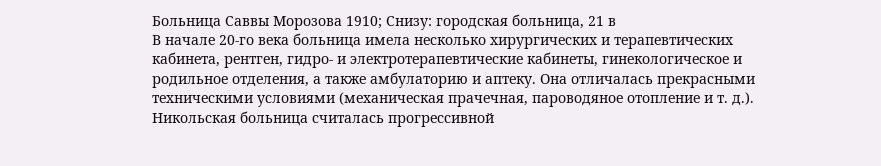Больница Саввы Морозова 1910; Снизу: городская больница, 21 в
В начале 20-го века больница имела несколько хирургических и терапевтических кабинета, рентген, гидро- и электротерапевтические кабинеты, гинекологическое и родильное отделения, а также амбулаторию и аптеку. Она отличалась прекрасными техническими условиями (механическая прачечная, пароводяное отопление и т. д.). Никольская больница считалась прогрессивной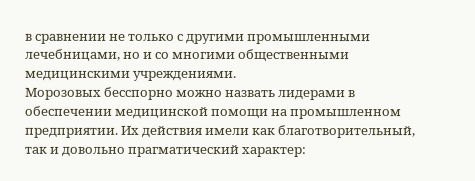в сравнении не только с другими промышленными лечебницами, но и со многими общественными медицинскими учреждениями.
Морозовых бесспорно можно назвать лидерами в обеспечении медицинской помощи на промышленном предприятии. Их действия имели как благотворительный, так и довольно прагматический характер: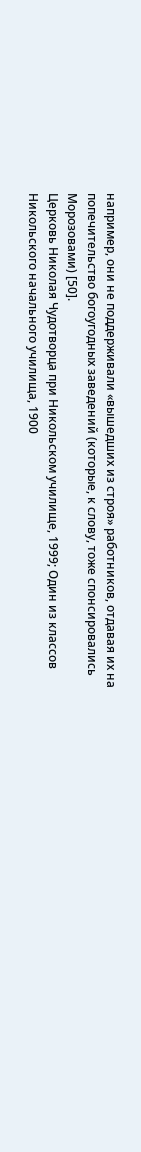например, они не поддерживали «вышедших из строя» работников, отдавая их на попечительство богоугодных заведений (которые, к слову, тоже спонсировались Морозовами) [50].
Церковь Николая Чудотворца при Никольском училище, 1999; Один из классов Никольского начального училища, 1900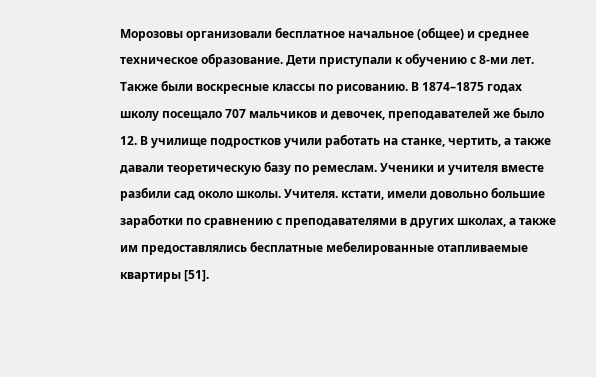Морозовы организовали бесплатное начальное (общее) и среднее техническое образование. Дети приступали к обучению с 8-ми лет. Также были воскресные классы по рисованию. В 1874–1875 годах школу посещало 707 мальчиков и девочек, преподавателей же было 12. В училище подростков учили работать на станке, чертить, а также давали теоретическую базу по ремеслам. Ученики и учителя вместе разбили сад около школы. Учителя. кстати, имели довольно большие заработки по сравнению с преподавателями в других школах, а также им предоставлялись бесплатные мебелированные отапливаемые квартиры [51].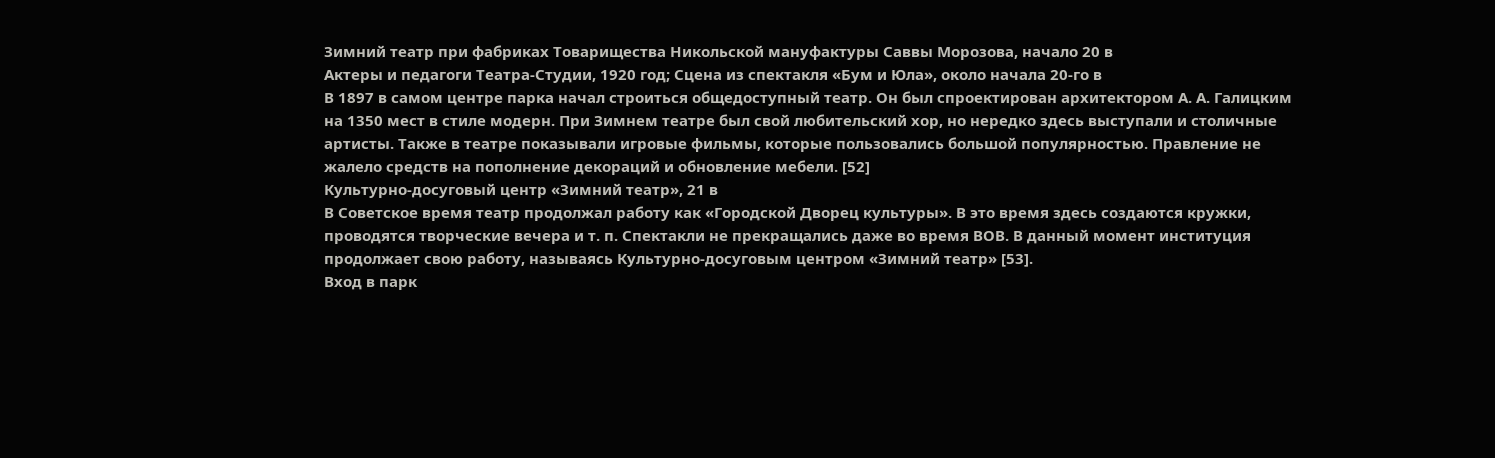Зимний театр при фабриках Товарищества Никольской мануфактуры Саввы Морозова, начало 20 в
Актеры и педагоги Театра-Студии, 1920 год; Сцена из спектакля «Бум и Юла», около начала 20-го в
В 1897 в самом центре парка начал строиться общедоступный театр. Он был спроектирован архитектором А. А. Галицким на 1350 мест в стиле модерн. При Зимнем театре был свой любительский хор, но нередко здесь выступали и столичные артисты. Также в театре показывали игровые фильмы, которые пользовались большой популярностью. Правление не жалело средств на пополнение декораций и обновление мебели. [52]
Культурно-досуговый центр «Зимний театр», 21 в
В Советское время театр продолжал работу как «Городской Дворец культуры». В это время здесь создаются кружки, проводятся творческие вечера и т. п. Спектакли не прекращались даже во время ВОВ. В данный момент институция продолжает свою работу, называясь Культурно-досуговым центром «Зимний театр» [53].
Вход в парк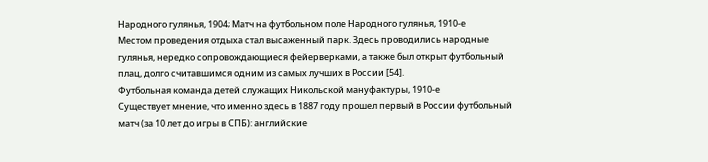Народного гулянья, 1904; Матч на футбольном поле Народного гулянья, 1910-е
Местом проведения отдыха стал высаженный парк. Здесь проводились народные гулянья, нередко сопровождающиеся фейерверками, а также был открыт футбольный плац, долго считавшимся одним из самых лучших в России [54].
Футбольная команда детей служащих Никольской мануфактуры, 1910-е
Существует мнение, что именно здесь в 1887 году прошел первый в России футбольный матч (за 10 лет до игры в СПБ): английские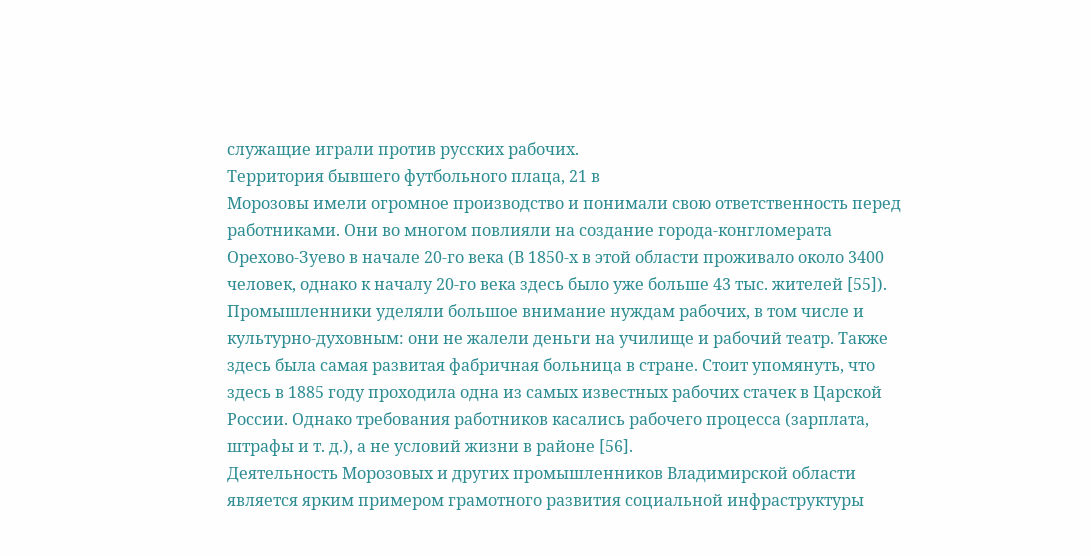служащие играли против русских рабочих.
Территория бывшего футбольного плаца, 21 в
Морозовы имели огромное производство и понимали свою ответственность перед работниками. Они во многом повлияли на создание города-конгломерата Орехово-Зуево в начале 20-го века (В 1850-х в этой области проживало около 3400 человек, однако к началу 20-го века здесь было уже больше 43 тыс. жителей [55]). Промышленники уделяли большое внимание нуждам рабочих, в том числе и культурно-духовным: они не жалели деньги на училище и рабочий театр. Также здесь была самая развитая фабричная больница в стране. Стоит упомянуть, что здесь в 1885 году проходила одна из самых известных рабочих стачек в Царской России. Однако требования работников касались рабочего процесса (зарплата, штрафы и т. д.), а не условий жизни в районе [56].
Деятельность Морозовых и других промышленников Владимирской области является ярким примером грамотного развития социальной инфраструктуры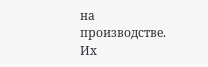на производстве. Их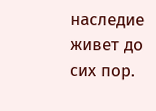наследие живет до сих пор.